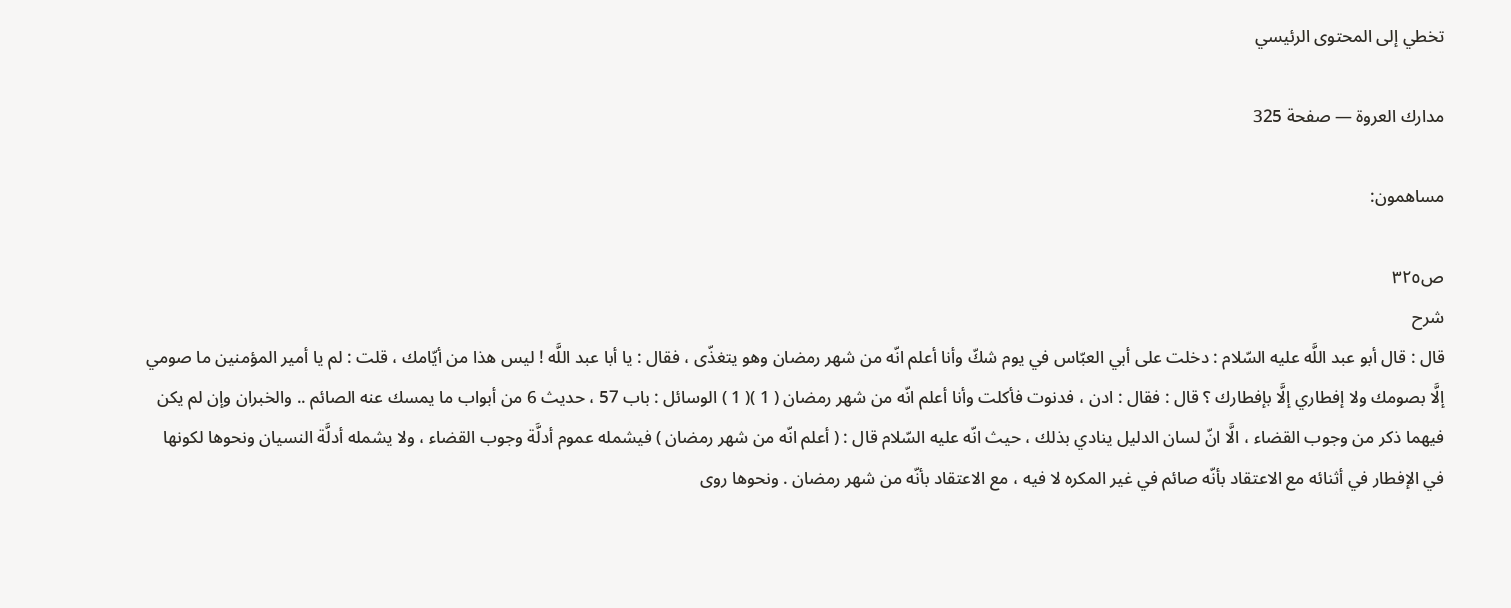تخطي إلى المحتوى الرئيسي

مدارك العروة — صفحة 325

مساهمون:

ص٣٢٥
شرح
قال : قال أبو عبد اللَّه عليه السّلام : دخلت على أبي العبّاس في يوم شكّ وأنا أعلم انّه من شهر رمضان وهو يتغذّى ، فقال : يا أبا عبد اللَّه ! ليس هذا من أيّامك ، قلت : لم يا أمير المؤمنين ما صومي إلَّا بصومك ولا إفطاري إلَّا بإفطارك ؟ قال : فقال : ادن ، فدنوت فأكلت وأنا أعلم انّه من شهر رمضان ( 1 )( 1 ) الوسائل : باب 57 ، حديث 6 من أبواب ما يمسك عنه الصائم .. والخبران وإن لم يكن فيهما ذكر من وجوب القضاء ، الَّا انّ لسان الدليل ينادي بذلك ، حيث انّه عليه السّلام قال : ( أعلم انّه من شهر رمضان ) فيشمله عموم أدلَّة وجوب القضاء ، ولا يشمله أدلَّة النسيان ونحوها لكونها في الإفطار في أثنائه مع الاعتقاد بأنّه صائم في غير المكره لا فيه ، مع الاعتقاد بأنّه من شهر رمضان . ونحوها روى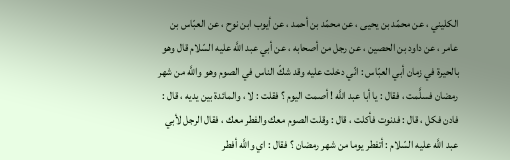الكليني ، عن محمّد بن يحيى ، عن محمّد بن أحمد ، عن أيوب ابن نوح ، عن العبّاس بن عامر ، عن داود بن الحصين ، عن رجل من أصحابه ، عن أبي عبد اللَّه عليه السّلام قال وهو بالحيرة في زمان أبي العبّاس : انّي دخلت عليه وقد شكّ الناس في الصوم وهو واللَّه من شهر رمضان فسلَّمت ، فقال : يا أبا عبد اللَّه ! أصمت اليوم ؟ فقلت : لا ، والمائدة بين يديه ، قال : فادن فكل ، قال : فدنوت فأكلت ، قال : وقلت الصوم معك والفطر معك ، فقال الرجل لأبي عبد اللَّه عليه السّلام : أتفطر يوما من شهر رمضان ؟ فقال : اي واللَّه أفطر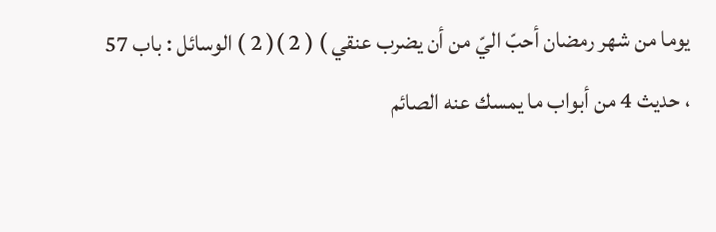يوما من شهر رمضان أحبّ اليّ من أن يضرب عنقي ) ( 2 )( 2 ) الوسائل : باب 57 ، حديث 4 من أبواب ما يمسك عنه الصائم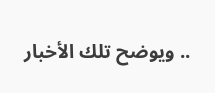.. ويوضح تلك الأخبار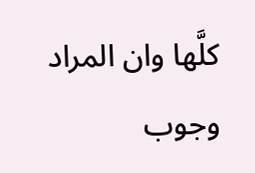كلَّها وان المراد وجوب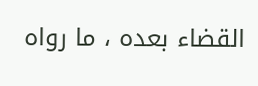القضاء بعده ، ما رواه